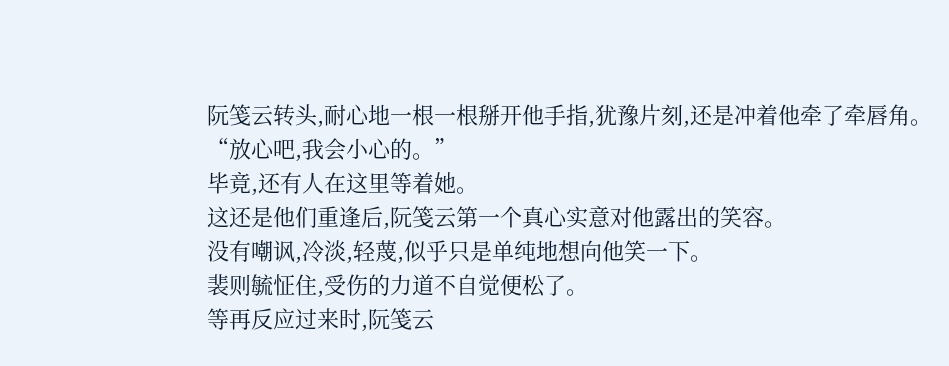阮笺云转头,耐心地一根一根掰开他手指,犹豫片刻,还是冲着他牵了牵唇角。
“放心吧,我会小心的。”
毕竟,还有人在这里等着她。
这还是他们重逢后,阮笺云第一个真心实意对他露出的笑容。
没有嘲讽,冷淡,轻蔑,似乎只是单纯地想向他笑一下。
裴则毓怔住,受伤的力道不自觉便松了。
等再反应过来时,阮笺云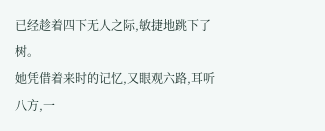已经趁着四下无人之际,敏捷地跳下了树。
她凭借着来时的记忆,又眼观六路,耳听八方,一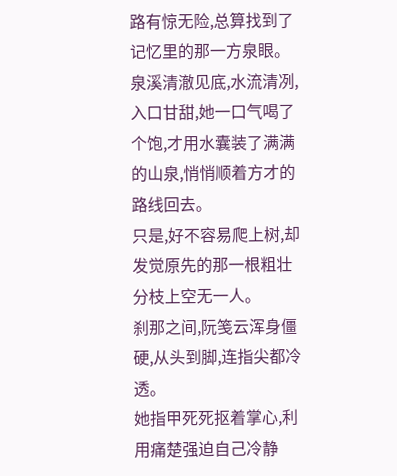路有惊无险,总算找到了记忆里的那一方泉眼。
泉溪清澈见底,水流清冽,入口甘甜,她一口气喝了个饱,才用水囊装了满满的山泉,悄悄顺着方才的路线回去。
只是,好不容易爬上树,却发觉原先的那一根粗壮分枝上空无一人。
刹那之间,阮笺云浑身僵硬,从头到脚,连指尖都冷透。
她指甲死死抠着掌心,利用痛楚强迫自己冷静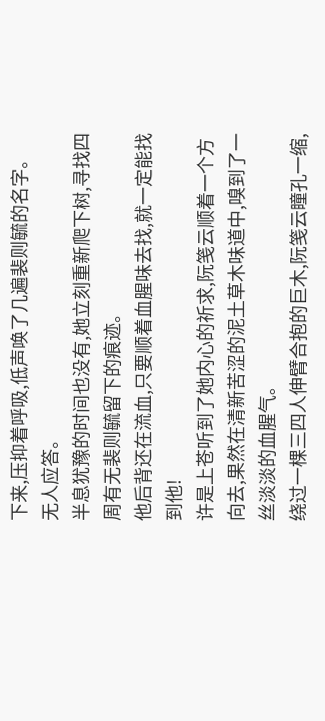下来,压抑着呼吸,低声唤了几遍裴则毓的名字。
无人应答。
半息犹豫的时间也没有,她立刻重新爬下树,寻找四周有无裴则毓留下的痕迹。
他后背还在流血,只要顺着血腥味去找,就一定能找到他!
许是上苍听到了她内心的祈求,阮笺云顺着一个方向去,果然在清新苦涩的泥土草木味道中,嗅到了一丝淡淡的血腥气。
绕过一棵三四人伸臂合抱的巨木,阮笺云瞳孔一缩,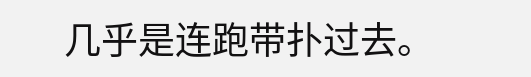几乎是连跑带扑过去。